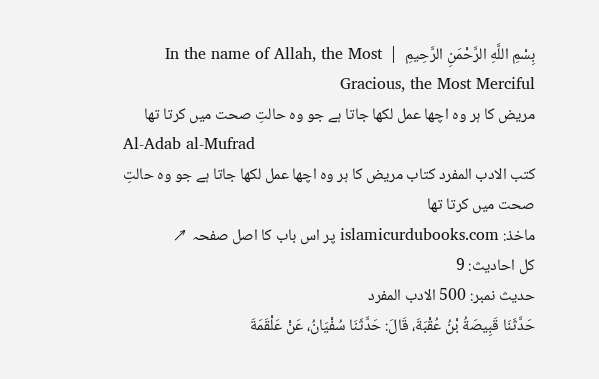بِسْمِ اللَّهِ الرَّحْمَنِ الرَّحِيمِ  |  In the name of Allah, the Most Gracious, the Most Merciful
مریض کا ہر وہ اچھا عمل لکھا جاتا ہے جو وہ حالتِ صحت میں کرتا تھا
Al-Adab al-Mufrad
کتب الادب المفرد كتاب مریض کا ہر وہ اچھا عمل لکھا جاتا ہے جو وہ حالتِ صحت میں کرتا تھا
ماخذ: islamicurdubooks.com پر اس باب کا اصل صفحہ ↗
کل احادیث: 9
حدیث نمبر: 500 الادب المفرد
حَدَّثَنَا قَبِيصَةُ بْنُ عُقْبَةَ، قَالَ: حَدَّثَنَا سُفْيَانُ، عَنْ عَلْقَمَةَ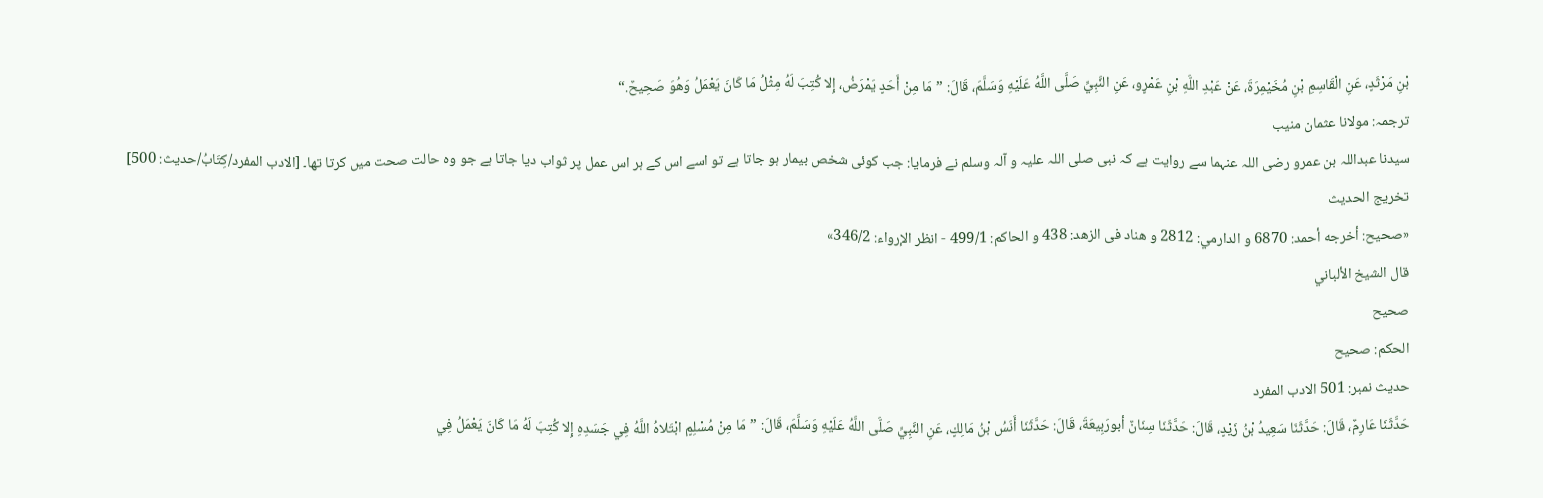بْنِ مَرْثَدٍ، عَنِ الْقَاسِمِ بْنِ مُخَيْمِرَةَ، عَنْ عَبْدِ اللَّهِ بْنِ عَمْرٍو، عَنِ النَّبِيِّ صَلَّى اللَّهُ عَلَيْهِ وَسَلَّمَ، قَالَ: ”مَا مِنْ أَحَدٍ يَمْرَضُ، إِلا كُتِبَ لَهُ مِثْلُ مَا كَانَ يَعْمَلُ وَهُوَ صَحِيحٌ.“
ترجمہ: مولانا عثمان منیب
سیدنا عبداللہ بن عمرو رضی اللہ عنہما سے روایت ہے کہ نبی صلی اللہ علیہ و آلہ وسلم نے فرمایا: جب کوئی شخص بیمار ہو جاتا ہے تو اسے اس کے ہر اس عمل پر ثواب دیا جاتا ہے جو وہ حالت صحت میں کرتا تھا۔ [الادب المفرد/كِتَابُ/حدیث: 500]
تخریج الحدیث
«صحيح: أخرجه أحمد: 6870 و الدارمي: 2812 و هناد فى الزهد: 438 و الحاكم: 499/1 - انظر الإرواء: 346/2»
قال الشيخ الألباني
صحيح
الحكم: صحيح
حدیث نمبر: 501 الادب المفرد
حَدَّثَنَا عَارِمٌ، قَالَ: حَدَّثَنَا سَعِيدُ بْنُ زَيْدٍ، قَالَ: حَدَّثَنَا سِنَانٌ أبورَبِيعَةَ، قَالَ: حَدَّثَنَا أَنَسُ بْنُ مَالِكٍ، عَنِ النَّبِيِّ صَلَّى اللَّهُ عَلَيْهِ وَسَلَّمَ، قَالَ: ”مَا مِنْ مُسْلِمٍ ابْتَلاهُ اللَّهُ فِي جَسَدِهِ إِلا كُتِبَ لَهُ مَا كَانَ يَعْمَلُ فِي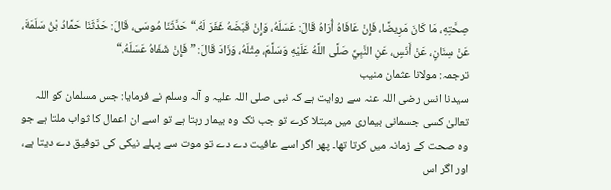صِحَّتِهِ، مَا كَانَ مَرِيضًا، فَإِنْ عَافَاهُ أُرَاهُ قَالَ: عَسَلَهُ، وَإِنْ قَبَضَهُ غَفَرَ لَهُ.“ حَدَّثَنَا مُوسَى، قَالَ: حَدَّثَنَا حَمَّادُ بْنُ سَلَمَةَ، عَنْ سِنَانٍ، عَنْ أَنَسٍ، عَنِ النَّبِيِّ صَلَّى اللَّهُ عَلَيْهِ وَسَلَّمَ، مِثْلَهُ، وَزَادَ قَالَ: ”فَإِنْ شَفَاهُ عَسَلَهُ.“
ترجمہ: مولانا عثمان منیب
سیدنا انس رضی اللہ عنہ سے روایت ہے کہ نبی صلی اللہ علیہ و آلہ وسلم نے فرمایا: جس مسلمان کو اللہ تعالیٰ کسی جسمانی بیماری میں مبتلا کرے تو جب تک وہ بیمار رہتا ہے تو اسے ان اعمال کا ثواب ملتا ہے جو وہ صحت کے زمانہ میں کرتا تھا۔ پھر اگر اسے عافیت دے دے تو موت سے پہلے نیکی کی توفیق دے دیتا ہے، اور اگر اس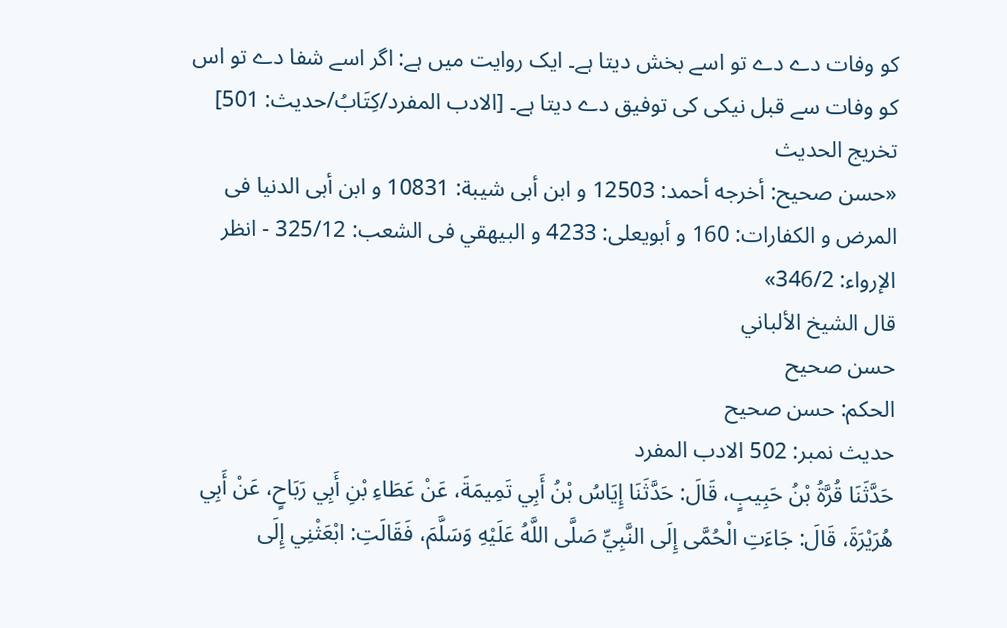کو وفات دے دے تو اسے بخش دیتا ہے۔ ایک روایت میں ہے: اگر اسے شفا دے تو اس کو وفات سے قبل نیکی کی توفیق دے دیتا ہے۔ [الادب المفرد/كِتَابُ/حدیث: 501]
تخریج الحدیث
«حسن صحيح: أخرجه أحمد: 12503 و ابن أبى شيبة: 10831 و ابن أبى الدنيا فى المرض و الكفارات: 160 و أبويعلى: 4233 و البيهقي فى الشعب: 325/12 - انظر الإرواء: 346/2»
قال الشيخ الألباني
حسن صحيح
الحكم: حسن صحيح
حدیث نمبر: 502 الادب المفرد
حَدَّثَنَا قُرَّةُ بْنُ حَبِيبٍ، قَالَ: حَدَّثَنَا إِيَاسُ بْنُ أَبِي تَمِيمَةَ، عَنْ عَطَاءِ بْنِ أَبِي رَبَاحٍ، عَنْ أَبِي هُرَيْرَةَ، قَالَ: جَاءَتِ الْحُمَّى إِلَى النَّبِيِّ صَلَّى اللَّهُ عَلَيْهِ وَسَلَّمَ، فَقَالَتِ: ابْعَثْنِي إِلَى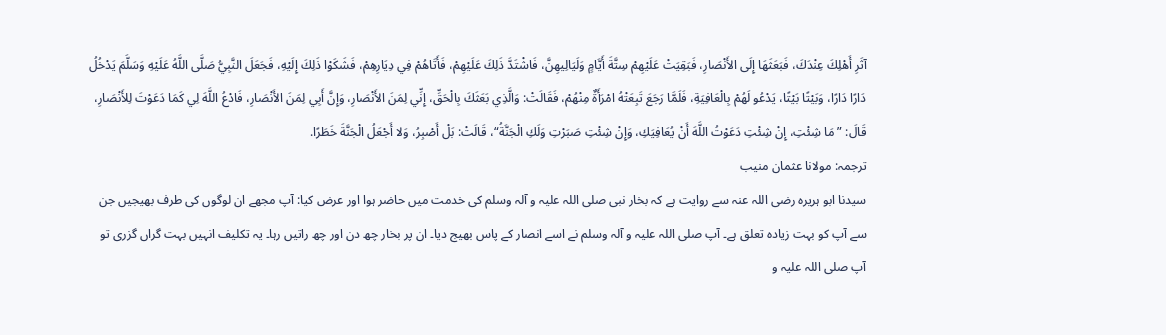آثَرِ أَهْلِكَ عِنْدَكَ، فَبَعَثَهَا إِلَى الأَنْصَارِ، فَبَقِيَتْ عَلَيْهِمْ سِتَّةَ أَيَّامٍ وَلَيَالِيهِنَّ، فَاشْتَدَّ ذَلِكَ عَلَيْهِمْ، فَأَتَاهُمْ فِي دِيَارِهِمْ، فَشَكَوْا ذَلِكَ إِلَيْهِ، فَجَعَلَ النَّبِيُّ صَلَّى اللَّهُ عَلَيْهِ وَسَلَّمَ يَدْخُلُ دَارًا دَارًا، وَبَيْتًا بَيْتًا، يَدْعُو لَهُمْ بِالْعَافِيَةِ، فَلَمَّا رَجَعَ تَبِعَتْهُ امْرَأَةٌ مِنْهُمْ، فَقَالَتْ: وَالَّذِي بَعَثَكَ بِالْحَقِّ، إِنِّي لِمَنَ الأَنْصَارِ، وَإِنَّ أَبِي لِمَنَ الأَنْصَارِ، فَادْعُ اللَّهَ لِي كَمَا دَعَوْتَ لِلأَنْصَارِ، قَالَ: ”مَا شِئْتِ، إِنْ شِئْتِ دَعَوْتُ اللَّهَ أَنْ يُعَافِيَكِ، وَإِنْ شِئْتِ صَبَرْتِ وَلَكِ الْجَنَّةُ“، قَالَتْ: بَلْ أَصْبِرُ، وَلا أَجْعَلُ الْجَنَّةَ خَطَرًا.
ترجمہ: مولانا عثمان منیب
سیدنا ابو ہریرہ رضی اللہ عنہ سے روایت ہے کہ بخار نبی صلی اللہ علیہ و آلہ وسلم کی خدمت میں حاضر ہوا اور عرض کیا: آپ مجھے ان لوگوں کی طرف بھیجیں جن سے آپ کو بہت زیادہ تعلق ہے۔ آپ صلی اللہ علیہ و آلہ وسلم نے اسے انصار کے پاس بھیج دیا۔ ان پر بخار چھ دن اور چھ راتیں رہا۔ یہ تکلیف انہیں بہت گراں گزری تو آپ صلی اللہ علیہ و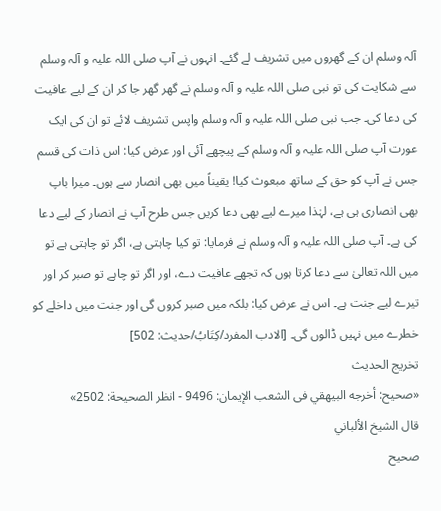آلہ وسلم ان کے گھروں میں تشریف لے گئے۔ انہوں نے آپ صلی اللہ علیہ و آلہ وسلم سے شکایت کی تو نبی صلی اللہ علیہ و آلہ وسلم نے گھر گھر جا کر ان کے لیے عافیت کی دعا کی۔ جب نبی صلی اللہ علیہ و آلہ وسلم واپس تشریف لائے تو ان کی ایک عورت آپ صلی اللہ علیہ و آلہ وسلم کے پیچھے آئی اور عرض کیا: اس ذات کی قسم جس نے آپ کو حق کے ساتھ مبعوث کیا! یقیناً میں بھی انصار سے ہوں۔ میرا باپ بھی انصاری ہی ہے، لہٰذا میرے لیے بھی دعا کریں جس طرح آپ نے انصار کے لیے دعا کی ہے۔ آپ صلی اللہ علیہ و آلہ وسلم نے فرمایا: تو کیا چاہتی ہے، اگر تو چاہتی ہے تو میں اللہ تعالیٰ سے دعا کرتا ہوں کہ تجھے عافیت دے، اور اگر تو چاہے تو صبر کر اور تیرے لیے جنت ہے۔ اس نے عرض کیا: بلکہ میں صبر کروں گی اور جنت میں داخلے کو خطرے میں نہیں ڈالوں گی۔ [الادب المفرد/كِتَابُ/حدیث: 502]
تخریج الحدیث
«صحيح: أخرجه البيهقي فى الشعب الإيمان: 9496 - انظر الصحيحة: 2502»
قال الشيخ الألباني
صحيح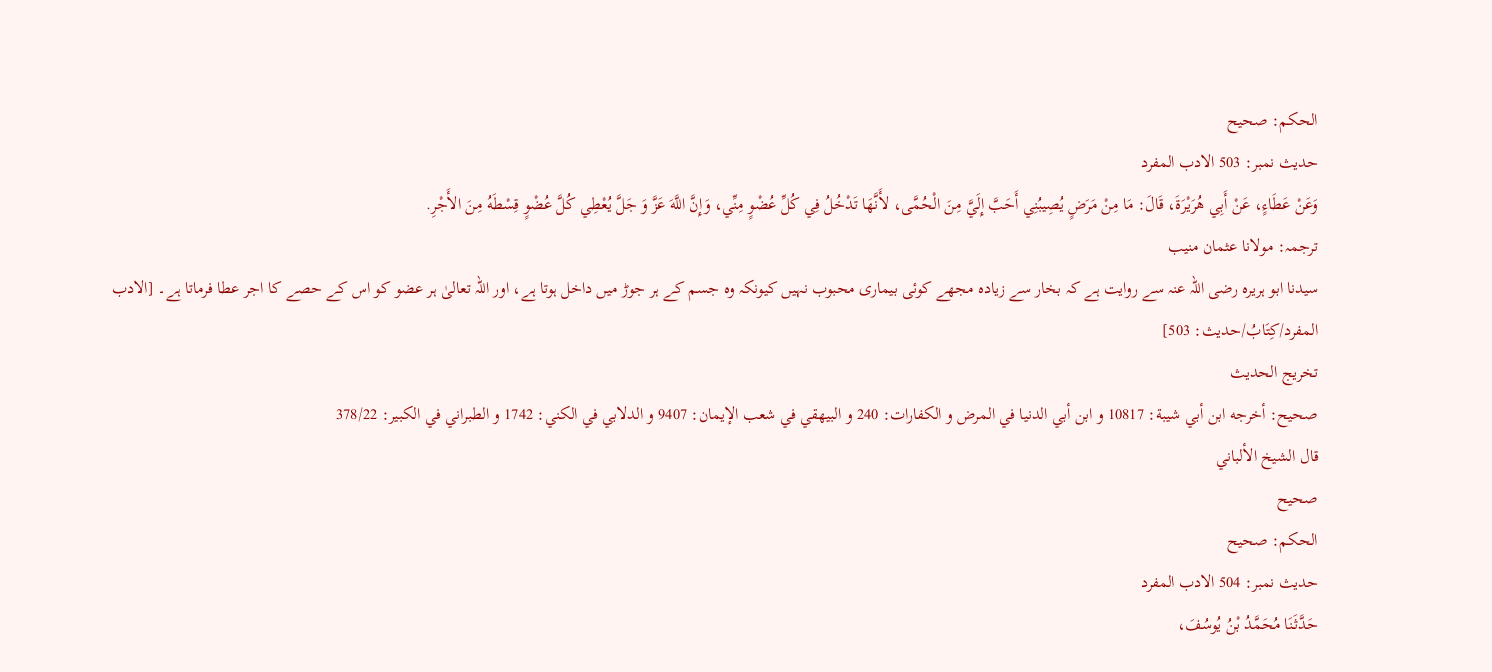الحكم: صحيح
حدیث نمبر: 503 الادب المفرد
وَعَنْ عَطَاءٍ، عَنْ أَبِي هُرَيْرَةَ، قَالَ: مَا مِنْ مَرَضٍ يُصِيبُنِي أَحَبَّ إِلَيَّ مِنَ الْحُمَّى، لأَنَّهَا تَدْخُلُ فِي كُلِّ عُضْوٍ مِنِّي، وَإِنَّ اللَّهَ عَزَّ وَ جَلَّ يُعْطِي كُلَّ عُضْوٍ قِسْطَهُ مِنَ الأَجْرِ.
ترجمہ: مولانا عثمان منیب
سیدنا ابو ہریرہ رضی اللہ عنہ سے روایت ہے کہ بخار سے زیادہ مجھے کوئی بیماری محبوب نہیں کیونکہ وہ جسم کے ہر جوڑ میں داخل ہوتا ہے، اور اللہ تعالیٰ ہر عضو کو اس کے حصے کا اجر عطا فرماتا ہے۔ [الادب المفرد/كِتَابُ/حدیث: 503]
تخریج الحدیث
صحيح: أخرجه ابن أبي شيبة: 10817 و ابن أبي الدنيا في المرض و الكفارات: 240 و البيهقي في شعب الإیمان: 9407 و الدلابي في الكني: 1742 و الطبراني في الكبير: 378/22
قال الشيخ الألباني
صحيح
الحكم: صحيح
حدیث نمبر: 504 الادب المفرد
حَدَّثَنَا مُحَمَّدُ بْنُ يُوسُفَ،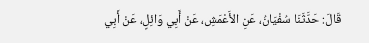قَالَ: حَدَّثَنَا سُفْيَانُ، عَنِ الأَعْمَشِ، عَنْ أَبِي وَائِلٍ، عَنْ أَبِي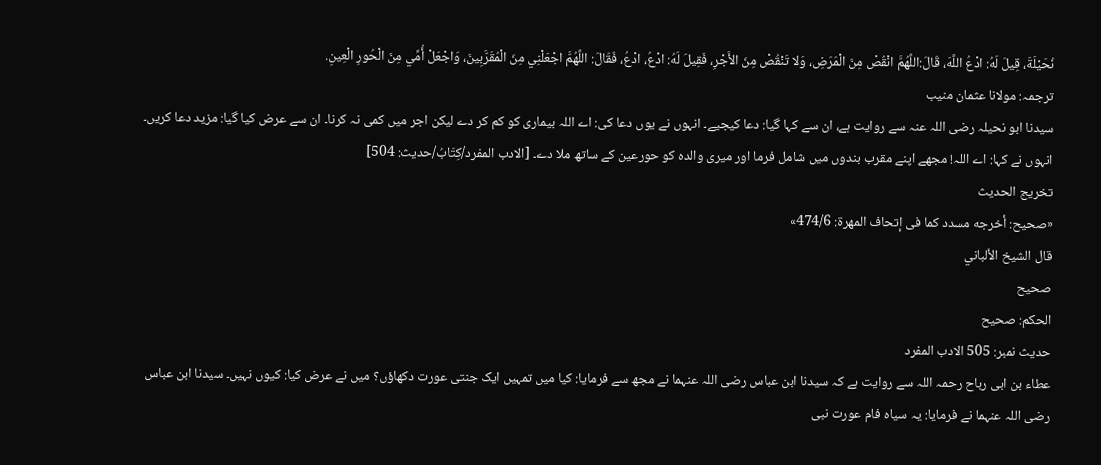نُحَيْلَةَ، قِيلَ لَهُ: ادْعُ اللَّهَ، قَالَ:اللَّهُمَّ انْقُصْ مِنَ الْمَرَضِ، وَلا تَنْقُصْ مِنَ الأَجْرِ، فَقِيلَ لَهُ: ادْعُ، ادْعُ، فَقَالَ: اللَّهُمَّ اجْعَلْنِي مِنَ الْمُقَرَّبِينَ، وَاجْعَلْ أُمِّي مِنَ الْحُورِ الْعِينِ.
ترجمہ: مولانا عثمان منیب
سیدنا ابو نحیلہ رضی اللہ عنہ سے روایت ہے، ان سے کہا گیا: دعا کیجیے۔ انہوں نے یوں دعا کی: اے اللہ بیماری کو کم کر دے لیکن اجر میں کمی نہ کرنا۔ ان سے عرض کیا گیا: مزید دعا کریں۔ انہوں نے کہا: اے اللہ! مجھے اپنے مقرب بندوں میں شامل فرما اور میری والدہ کو حورعین کے ساتھ ملا دے۔ [الادب المفرد/كِتَابُ/حدیث: 504]
تخریج الحدیث
«صحيح: أخرجه مسدد كما فى إتحاف المهرة: 474/6»
قال الشيخ الألباني
صحيح
الحكم: صحيح
حدیث نمبر: 505 الادب المفرد
عطاء بن ابی رباح رحمہ اللہ سے روایت ہے کہ سیدنا ابن عباس رضی اللہ عنہما نے مجھ سے فرمایا: کیا میں تمہیں ایک جنتی عورت دکھاؤں؟ میں نے عرض کیا: کیوں نہیں۔ سیدنا ابن عباس رضی اللہ عنہما نے فرمایا: یہ سیاہ فام عورت نبی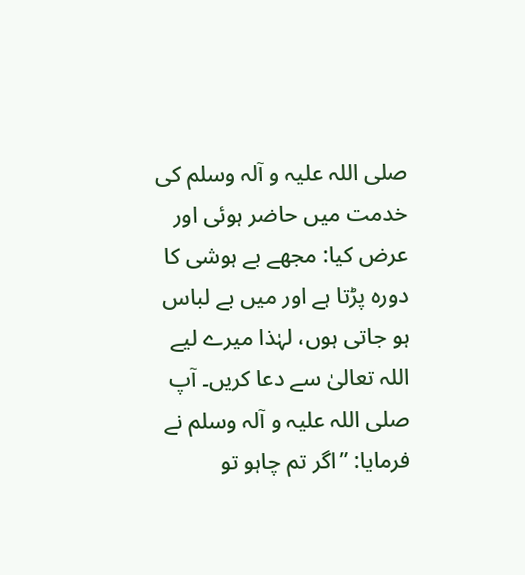صلی اللہ علیہ و آلہ وسلم کی خدمت میں حاضر ہوئی اور عرض کیا: مجھے بے ہوشی کا دورہ پڑتا ہے اور میں بے لباس ہو جاتی ہوں، لہٰذا میرے لیے اللہ تعالیٰ سے دعا کریں۔ آپ صلی اللہ علیہ و آلہ وسلم نے فرمایا: ”اگر تم چاہو تو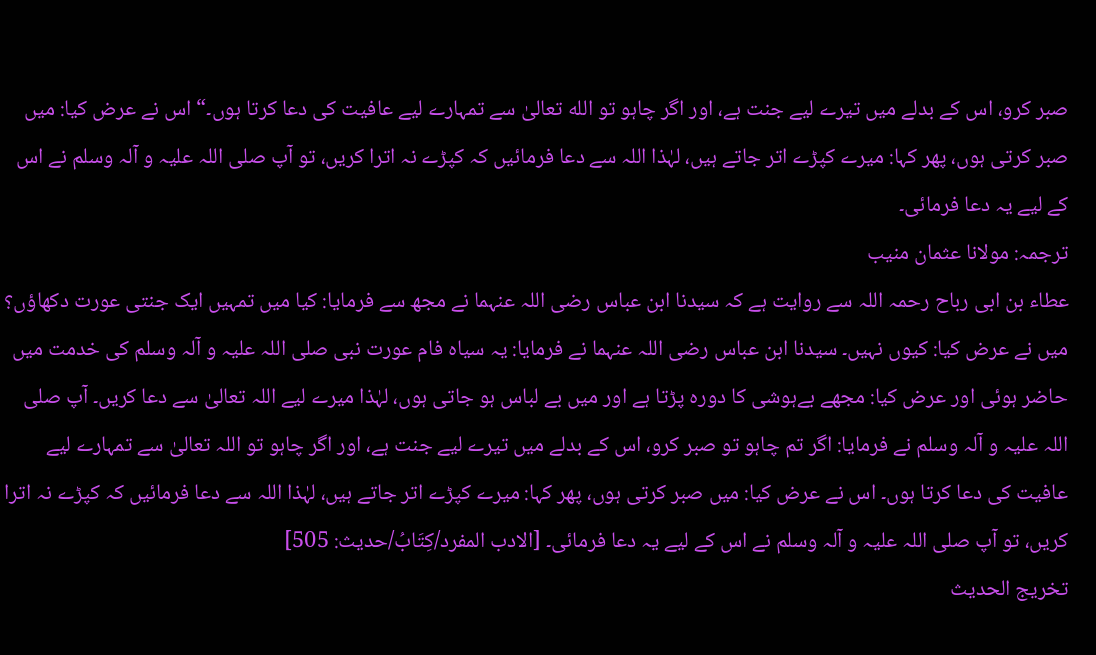صبر کرو، اس کے بدلے میں تیرے لیے جنت ہے، اور اگر چاہو تو الله تعالیٰ سے تمہارے لیے عافیت کی دعا کرتا ہوں۔“ اس نے عرض کیا: میں صبر کرتی ہوں، پھر کہا: میرے کپڑے اتر جاتے ہیں، لہٰذا اللہ سے دعا فرمائیں کہ کپڑے نہ اترا کریں، تو آپ صلی اللہ علیہ و آلہ وسلم نے اس کے لیے یہ دعا فرمائی۔
ترجمہ: مولانا عثمان منیب
عطاء بن ابی رباح رحمہ اللہ سے روایت ہے کہ سیدنا ابن عباس رضی اللہ عنہما نے مجھ سے فرمایا: کیا میں تمہیں ایک جنتی عورت دکھاؤں؟ میں نے عرض کیا: کیوں نہیں۔ سیدنا ابن عباس رضی اللہ عنہما نے فرمایا: یہ سیاہ فام عورت نبی صلی اللہ علیہ و آلہ وسلم کی خدمت میں حاضر ہوئی اور عرض کیا: مجھے بےہوشی کا دورہ پڑتا ہے اور میں بے لباس ہو جاتی ہوں، لہٰذا میرے لیے اللہ تعالیٰ سے دعا کریں۔ آپ صلی اللہ علیہ و آلہ وسلم نے فرمایا: اگر تم چاہو تو صبر کرو، اس کے بدلے میں تیرے لیے جنت ہے، اور اگر چاہو تو اللہ تعالیٰ سے تمہارے لیے عافیت کی دعا کرتا ہوں۔ اس نے عرض کیا: میں صبر کرتی ہوں، پھر کہا: میرے کپڑے اتر جاتے ہیں، لہٰذا اللہ سے دعا فرمائیں کہ کپڑے نہ اترا کریں، تو آپ صلی اللہ علیہ و آلہ وسلم نے اس کے لیے یہ دعا فرمائی۔ [الادب المفرد/كِتَابُ/حدیث: 505]
تخریج الحدیث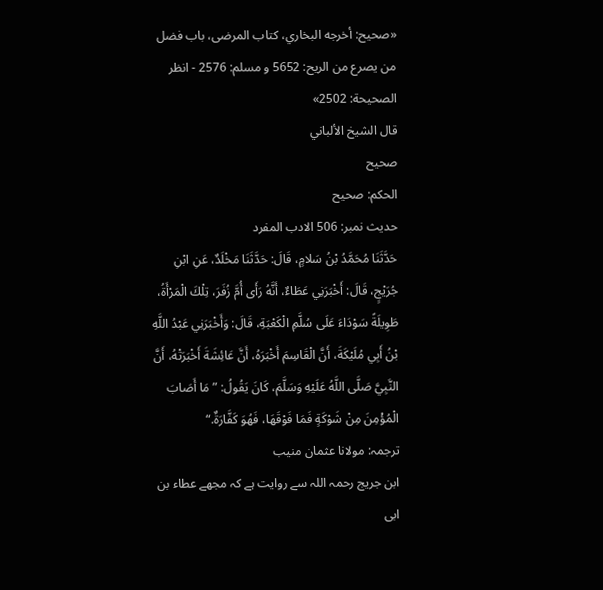«صحيح: أخرجه البخاري، كتاب المرضى، باب فضل من يصرع من الريح: 5652 و مسلم: 2576 - انظر الصحيحة: 2502»
قال الشيخ الألباني
صحيح
الحكم: صحيح
حدیث نمبر: 506 الادب المفرد
حَدَّثَنَا مُحَمَّدُ بْنُ سَلامٍ، قَالَ: حَدَّثَنَا مَخْلَدٌ، عَنِ ابْنِ جُرَيْجٍ، قَالَ: أَخْبَرَنِي عَطَاءٌ، أَنَّهُ رَأَى أُمَّ زُفَرَ، تِلْكَ الْمَرْأَةُ، طَوِيلَةً سَوْدَاءَ عَلَى سُلَّمِ الْكَعْبَةِ، قَالَ: وَأَخْبَرَنِي عَبْدُ اللَّهِ بْنُ أَبِي مُلَيْكَةَ، أَنَّ الْقَاسِمَ أَخْبَرَهُ، أَنَّ عَائِشَةَ أَخْبَرَتْهُ، أَنَّ النَّبِيَّ صَلَّى اللَّهُ عَلَيْهِ وَسَلَّمَ، كَانَ يَقُولُ: ”مَا أَصَابَ الْمُؤْمِنَ مِنْ شَوْكَةٍ فَمَا فَوْقَهَا، فَهُوَ كَفَّارَةٌ.“
ترجمہ: مولانا عثمان منیب
ابن جریج رحمہ اللہ سے روایت ہے کہ مجھے عطاء بن ابی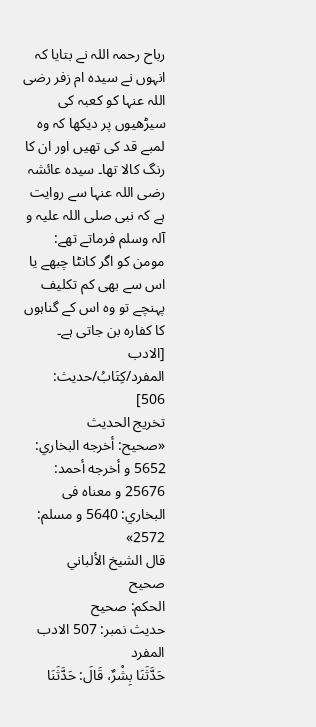رباح رحمہ اللہ نے بتایا کہ انہوں نے سیدہ ام زفر رضی اللہ عنہا کو کعبہ کی سیڑھیوں پر دیکھا کہ وہ لمبے قد کی تھیں اور ان کا رنگ کالا تھا۔ سیدہ عائشہ رضی اللہ عنہا سے روایت ہے کہ نبی صلی اللہ علیہ و آلہ وسلم فرماتے تھے: مومن کو اگر کانٹا چبھے یا اس سے بھی کم تکلیف پہنچے تو وہ اس کے گناہوں کا کفارہ بن جاتی ہے۔ [الادب المفرد/كِتَابُ/حدیث: 506]
تخریج الحدیث
«صحيح: أخرجه البخاري: 5652 و أخرجه أحمد: 25676 و معناه فى البخاري: 5640 و مسلم: 2572»
قال الشيخ الألباني
صحيح
الحكم: صحيح
حدیث نمبر: 507 الادب المفرد
حَدَّثَنَا بِشْرٌ، قَالَ: حَدَّثَنَا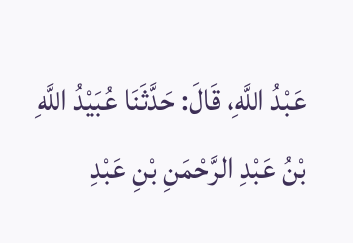عَبْدُ اللَّهِ، قَالَ: حَدَّثَنَا عُبَيْدُ اللَّهِ بْنُ عَبْدِ الرَّحْمَنِ بْنِ عَبْدِ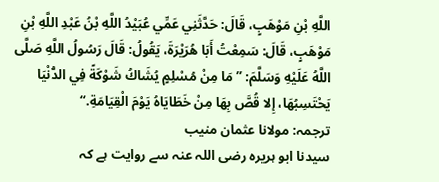اللَّهِ بْنِ مَوْهَبٍ، قَالَ: حَدَّثَنِي عَمِّي عُبَيْدُ اللَّهِ بْنُ عَبْدِ اللَّهِ بْنِ مَوْهَبٍ، قَالَ: سَمِعْتُ أَبَا هُرَيْرَةَ، يَقُولُ: قَالَ رَسُولُ اللَّهِ صَلَّى اللَّهُ عَلَيْهِ وَسَلَّمَ: ”مَا مِنْ مُسْلِمٍ يُشَاكُ شَوْكَةً فِي الدُّنْيَا يَحْتَسِبُهَا، إِلا قُصَّ بِهَا مِنْ خَطَايَاهُ يَوْمَ الْقِيَامَةِ.“
ترجمہ: مولانا عثمان منیب
سیدنا ابو ہریرہ رضی اللہ عنہ سے روایت ہے کہ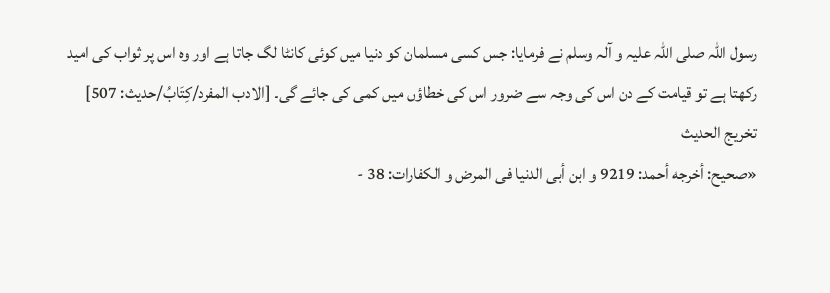رسول اللہ صلی اللہ علیہ و آلہ وسلم نے فرمایا: جس کسی مسلمان کو دنیا میں کوئی کانٹا لگ جاتا ہے اور وہ اس پر ثواب کی امید رکھتا ہے تو قیامت کے دن اس کی وجہ سے ضرور اس کی خطاؤں میں کمی کی جائے گی۔ [الادب المفرد/كِتَابُ/حدیث: 507]
تخریج الحدیث
«صحيح: أخرجه أحمد: 9219 و ابن أبى الدنيا فى المرض و الكفارات: 38 -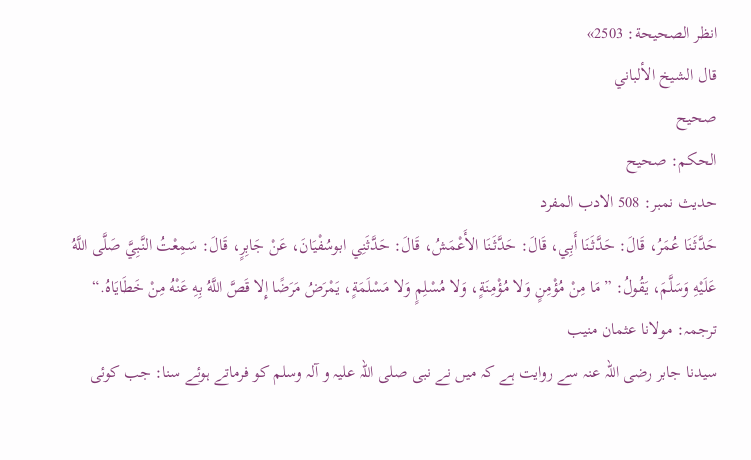انظر الصحيحة: 2503»
قال الشيخ الألباني
صحيح
الحكم: صحيح
حدیث نمبر: 508 الادب المفرد
حَدَّثَنَا عُمَرُ، قَالَ: حَدَّثَنَا أَبِي، قَالَ: حَدَّثَنَا الأَعْمَشُ، قَالَ: حَدَّثَنِي ابوسُفْيَانَ، عَنْ جَابِرٍ، قَالَ: سَمِعْتُ النَّبِيَّ صَلَّى اللَّهُ عَلَيْهِ وَسَلَّمَ، يَقُولُ: ”مَا مِنْ مُؤْمِنٍ وَلا مُؤْمِنَةٍ، وَلا مُسْلِمٍ وَلا مَسْلَمَةٍ، يَمْرَضُ مَرَضًا إِلا قَصَّ اللَّهُ بِهِ عَنْهُ مِنْ خَطَايَاهُ.“
ترجمہ: مولانا عثمان منیب
سیدنا جابر رضی اللہ عنہ سے روایت ہے کہ میں نے نبی صلی اللہ علیہ و آلہ وسلم کو فرماتے ہوئے سنا: جب کوئی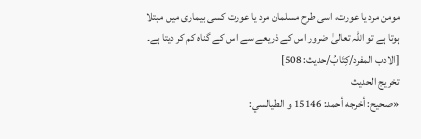مومن مرد یا عورت، اسی طرح مسلمان مرد یا عورت کسی بیماری میں مبتلا ہوتا ہے تو اللہ تعالیٰ ضرور اس کے ذریعے سے اس کے گناہ کم کر دیتا ہے۔ [الادب المفرد/كِتَابُ/حدیث: 508]
تخریج الحدیث
«صحيح: أخرجه أحمد: 15146 و الطيالسي: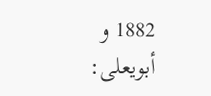1882 و أبويعلى: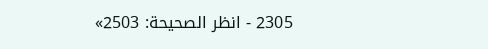2305 - انظر الصحيحة: 2503»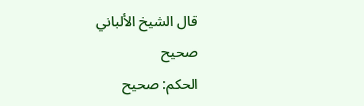قال الشيخ الألباني
صحيح
الحكم: صحيح